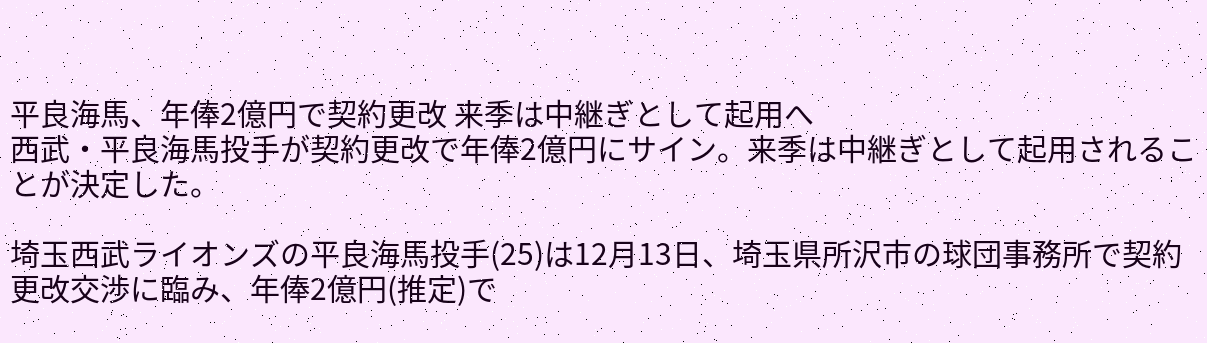平良海馬、年俸2億円で契約更改 来季は中継ぎとして起用へ
西武・平良海馬投手が契約更改で年俸2億円にサイン。来季は中継ぎとして起用されることが決定した。

埼玉西武ライオンズの平良海馬投手(25)は12月13日、埼玉県所沢市の球団事務所で契約更改交渉に臨み、年俸2億円(推定)で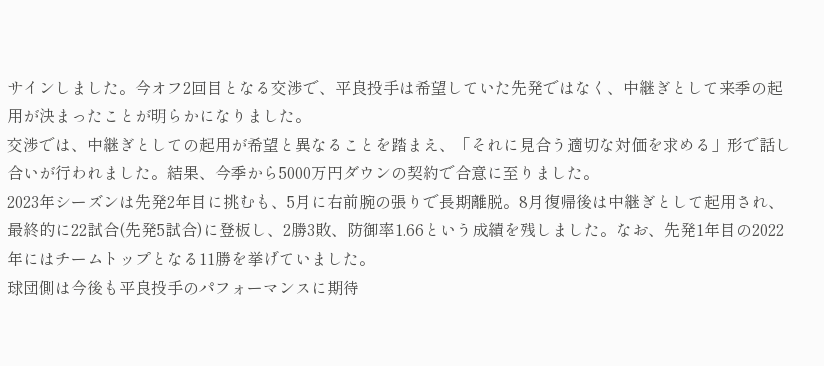サインしました。今オフ2回目となる交渉で、平良投手は希望していた先発ではなく、中継ぎとして来季の起用が決まったことが明らかになりました。
交渉では、中継ぎとしての起用が希望と異なることを踏まえ、「それに見合う適切な対価を求める」形で話し合いが行われました。結果、今季から5000万円ダウンの契約で合意に至りました。
2023年シーズンは先発2年目に挑むも、5月に右前腕の張りで長期離脱。8月復帰後は中継ぎとして起用され、最終的に22試合(先発5試合)に登板し、2勝3敗、防御率1.66という成績を残しました。なお、先発1年目の2022年にはチームトップとなる11勝を挙げていました。
球団側は今後も平良投手のパフォーマンスに期待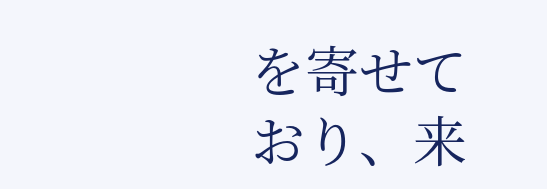を寄せており、来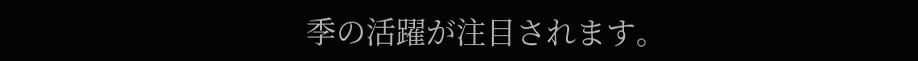季の活躍が注目されます。